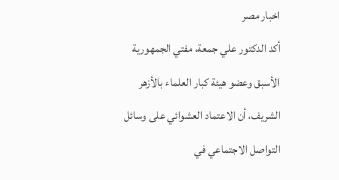اخبار مصر
أكد الدكتور علي جمعة، مفتي الجمهورية الأسبق وعضو هيئة كبار العلماء بالأزهر الشريف، أن الاعتماد العشوائي على وسائل التواصل الاجتماعي في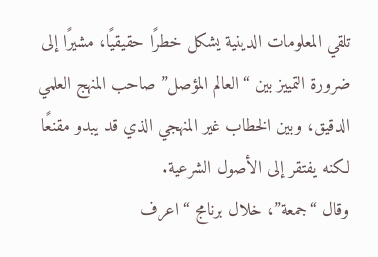تلقي المعلومات الدينية يشكل خطرًا حقيقيًا، مشيرًا إلى ضرورة التمييز بين “العالم المؤصل” صاحب المنهج العلمي الدقيق، وبين الخطاب غير المنهجي الذي قد يبدو مقنعًا لكنه يفتقر إلى الأصول الشرعية.
وقال “جمعة”، خلال برنامج “اعرف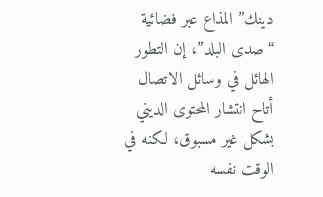دينك” المذاع عبر فضائية “صدى البلد”، إن التطور الهائل في وسائل الاتصال أتاح انتشار المحتوى الديني بشكل غير مسبوق، لكنه في الوقت نفسه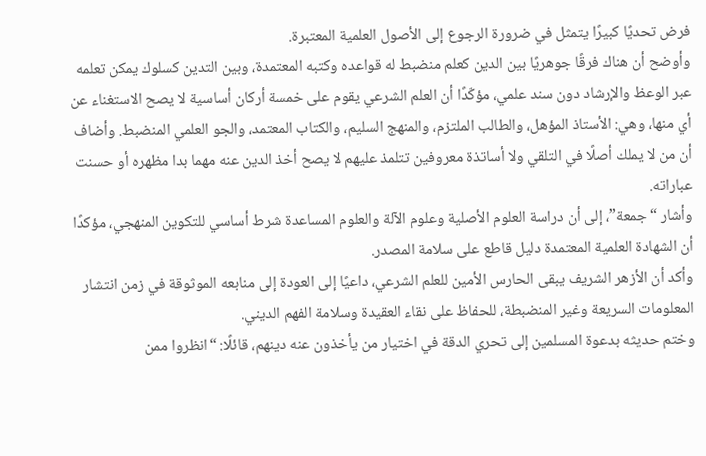فرض تحديًا كبيرًا يتمثل في ضرورة الرجوع إلى الأصول العلمية المعتبرة.
وأوضح أن هناك فرقًا جوهريًا بين الدين كعلم منضبط له قواعده وكتبه المعتمدة، وبين التدين كسلوك يمكن تعلمه عبر الوعظ والإرشاد دون سند علمي، مؤكّدًا أن العلم الشرعي يقوم على خمسة أركان أساسية لا يصح الاستغناء عن أي منها، وهي: الأستاذ المؤهل، والطالب الملتزم، والمنهج السليم، والكتاب المعتمد، والجو العلمي المنضبط. وأضاف أن من لا يملك أصلًا في التلقي ولا أساتذة معروفين تتلمذ عليهم لا يصح أخذ الدين عنه مهما بدا مظهره أو حسنت عباراته.
وأشار “جمعة”، إلى أن دراسة العلوم الأصلية وعلوم الآلة والعلوم المساعدة شرط أساسي للتكوين المنهجي، مؤكدًا أن الشهادة العلمية المعتمدة دليل قاطع على سلامة المصدر.
وأكد أن الأزهر الشريف يبقى الحارس الأمين للعلم الشرعي، داعيًا إلى العودة إلى منابعه الموثوقة في زمن انتشار المعلومات السريعة وغير المنضبطة، للحفاظ على نقاء العقيدة وسلامة الفهم الديني.
وختم حديثه بدعوة المسلمين إلى تحري الدقة في اختيار من يأخذون عنه دينهم، قائلًا: “انظروا ممن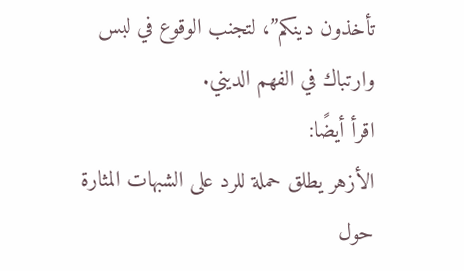تأخذون دينكم”، لتجنب الوقوع في لبس وارتباك في الفهم الديني.
اقرأ أيضًا:
الأزهر يطلق حملة للرد على الشبهات المثارة حول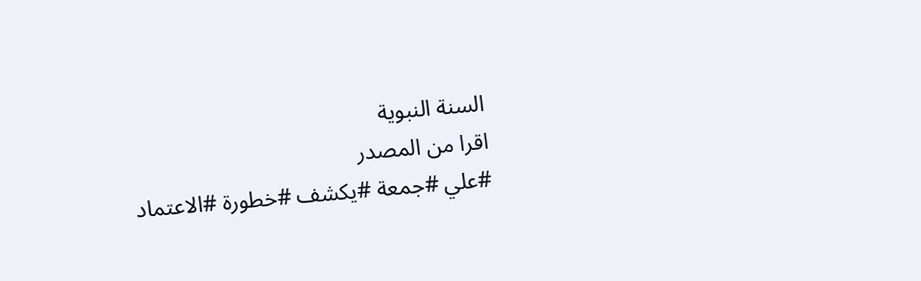السنة النبوية
اقرا من المصدر
#علي #جمعة #يكشف #خطورة #الاعتماد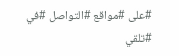#على #مواقع #التواصل #في #تلقي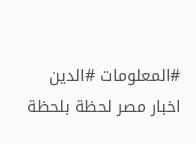#المعلومات #الدين
اخبار مصر لحظة بلحظة